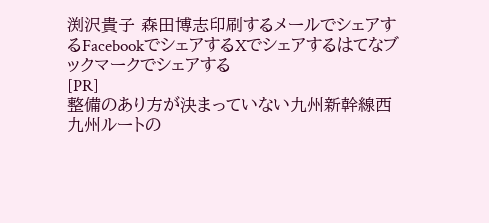渕沢貴子 森田博志印刷するメールでシェアするFacebookでシェアするXでシェアするはてなブックマークでシェアする
[PR]
整備のあり方が決まっていない九州新幹線西九州ルートの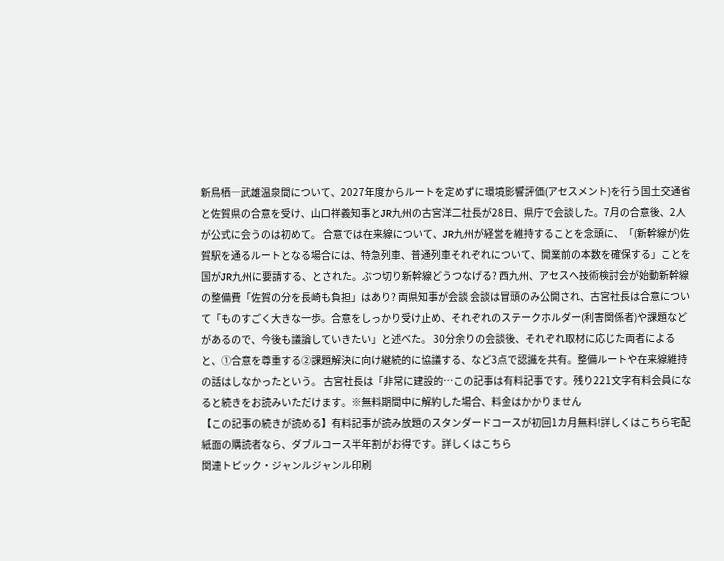新鳥栖―武雄温泉間について、2027年度からルートを定めずに環境影響評価(アセスメント)を行う国土交通省と佐賀県の合意を受け、山口祥義知事とJR九州の古宮洋二社長が28日、県庁で会談した。7月の合意後、2人が公式に会うのは初めて。 合意では在来線について、JR九州が経営を維持することを念頭に、「(新幹線が)佐賀駅を通るルートとなる場合には、特急列車、普通列車それぞれについて、開業前の本数を確保する」ことを国がJR九州に要請する、とされた。ぶつ切り新幹線どうつなげる? 西九州、アセスへ技術検討会が始動新幹線の整備費「佐賀の分を長崎も負担」はあり? 両県知事が会談 会談は冒頭のみ公開され、古宮社長は合意について「ものすごく大きな一歩。合意をしっかり受け止め、それぞれのステークホルダー(利害関係者)や課題などがあるので、今後も議論していきたい」と述べた。 30分余りの会談後、それぞれ取材に応じた両者によると、①合意を尊重する②課題解決に向け継続的に協議する、など3点で認識を共有。整備ルートや在来線維持の話はしなかったという。 古宮社長は「非常に建設的…この記事は有料記事です。残り221文字有料会員になると続きをお読みいただけます。※無料期間中に解約した場合、料金はかかりません
【この記事の続きが読める】有料記事が読み放題のスタンダードコースが初回1カ月無料!詳しくはこちら宅配紙面の購読者なら、ダブルコース半年割がお得です。詳しくはこちら
関連トピック・ジャンルジャンル印刷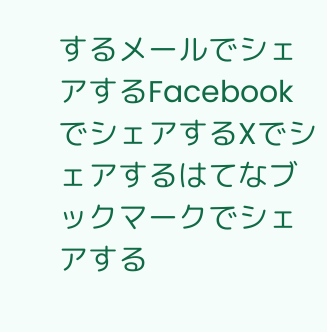するメールでシェアするFacebookでシェアするXでシェアするはてなブックマークでシェアする